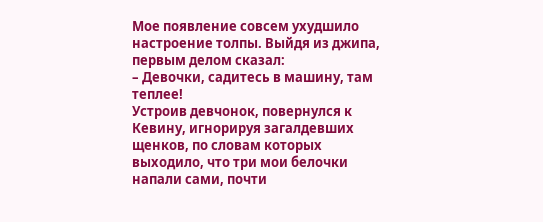Мое появление совсем ухудшило настроение толпы. Выйдя из джипа, первым делом сказал:
– Девочки, садитесь в машину, там теплее!
Устроив девчонок, повернулся к Кевину, игнорируя загалдевших щенков, по словам которых выходило, что три мои белочки напали сами, почти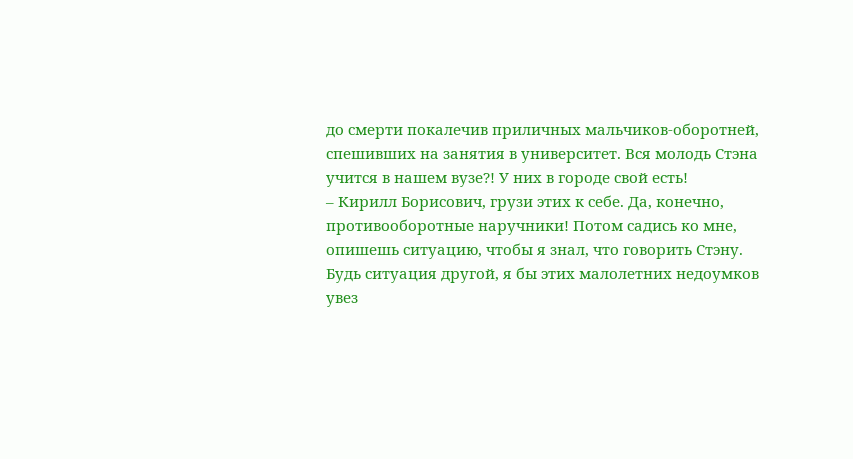до смерти покалечив приличных мальчиков-оборотней, спешивших на занятия в университет. Вся молодь Стэна учится в нашем вузе?! У них в городе свой есть!
– Кирилл Борисович, грузи этих к себе. Да, конечно, противооборотные наручники! Потом садись ко мне, опишешь ситуацию, чтобы я знал, что говорить Стэну.
Будь ситуация другой, я бы этих малолетних недоумков увез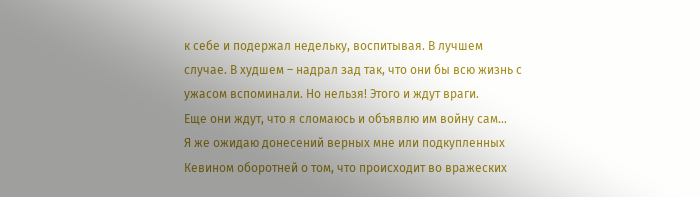к себе и подержал недельку, воспитывая. В лучшем случае. В худшем – надрал зад так, что они бы всю жизнь с ужасом вспоминали. Но нельзя! Этого и ждут враги.
Еще они ждут, что я сломаюсь и объявлю им войну сам…
Я же ожидаю донесений верных мне или подкупленных Кевином оборотней о том, что происходит во вражеских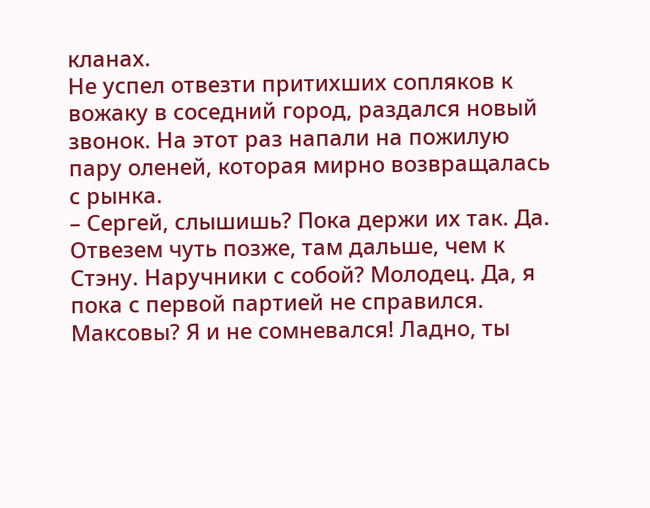кланах.
Не успел отвезти притихших сопляков к вожаку в соседний город, раздался новый звонок. На этот раз напали на пожилую пару оленей, которая мирно возвращалась с рынка.
– Сергей, слышишь? Пока держи их так. Да. Отвезем чуть позже, там дальше, чем к Стэну. Наручники с собой? Молодец. Да, я пока с первой партией не справился. Максовы? Я и не сомневался! Ладно, ты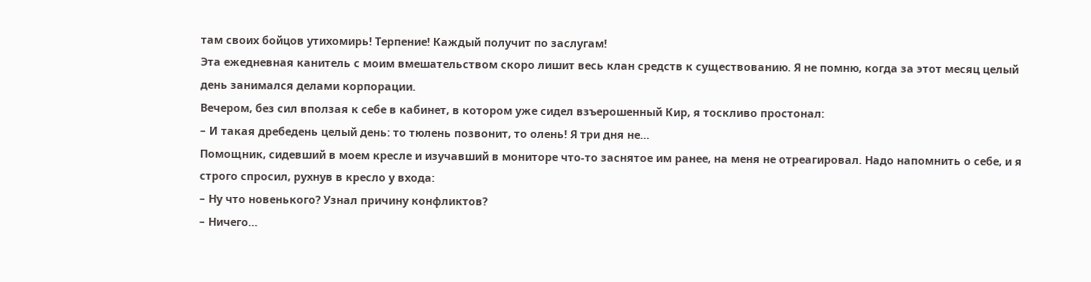там своих бойцов утихомирь! Терпение! Каждый получит по заслугам!
Эта ежедневная канитель с моим вмешательством скоро лишит весь клан средств к существованию. Я не помню, когда за этот месяц целый день занимался делами корпорации.
Вечером, без сил вползая к себе в кабинет, в котором уже сидел взъерошенный Кир, я тоскливо простонал:
– И такая дребедень целый день: то тюлень позвонит, то олень! Я три дня не…
Помощник, сидевший в моем кресле и изучавший в мониторе что-то заснятое им ранее, на меня не отреагировал. Надо напомнить о себе, и я строго спросил, рухнув в кресло у входа:
– Ну что новенького? Узнал причину конфликтов?
– Ничего…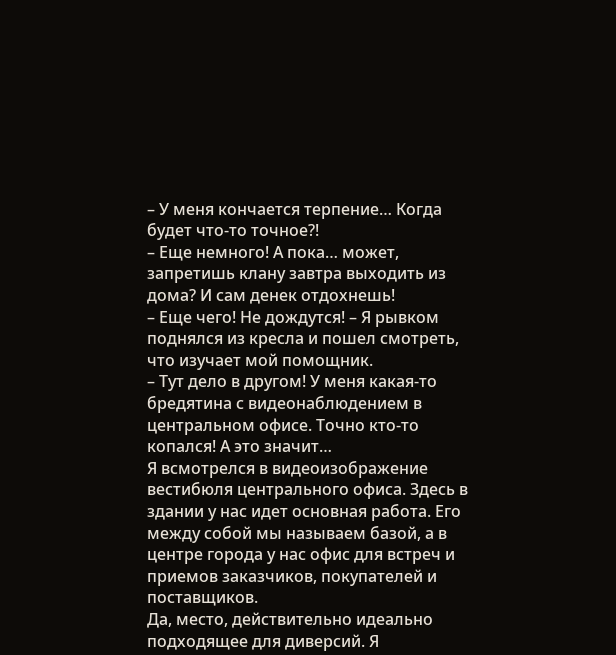– У меня кончается терпение… Когда будет что-то точное?!
– Еще немного! А пока… может, запретишь клану завтра выходить из дома? И сам денек отдохнешь!
– Еще чего! Не дождутся! – Я рывком поднялся из кресла и пошел смотреть, что изучает мой помощник.
– Тут дело в другом! У меня какая-то бредятина с видеонаблюдением в центральном офисе. Точно кто-то копался! А это значит…
Я всмотрелся в видеоизображение вестибюля центрального офиса. Здесь в здании у нас идет основная работа. Его между собой мы называем базой, а в центре города у нас офис для встреч и приемов заказчиков, покупателей и поставщиков.
Да, место, действительно идеально подходящее для диверсий. Я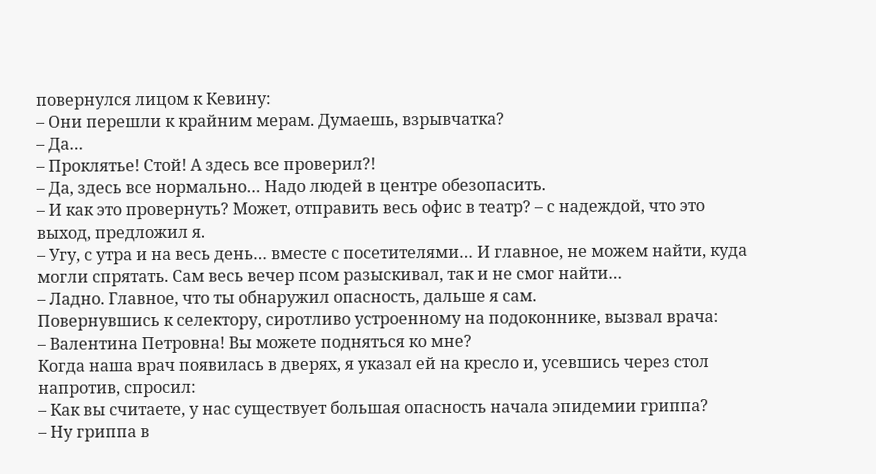повернулся лицом к Кевину:
– Они перешли к крайним мерам. Думаешь, взрывчатка?
– Да…
– Проклятье! Стой! А здесь все проверил?!
– Да, здесь все нормально… Надо людей в центре обезопасить.
– И как это провернуть? Может, отправить весь офис в театр? – с надеждой, что это выход, предложил я.
– Угу, с утра и на весь день… вместе с посетителями… И главное, не можем найти, куда могли спрятать. Сам весь вечер псом разыскивал, так и не смог найти…
– Ладно. Главное, что ты обнаружил опасность, дальше я сам.
Повернувшись к селектору, сиротливо устроенному на подоконнике, вызвал врача:
– Валентина Петровна! Вы можете подняться ко мне?
Когда наша врач появилась в дверях, я указал ей на кресло и, усевшись через стол напротив, спросил:
– Как вы считаете, у нас существует большая опасность начала эпидемии гриппа?
– Ну гриппа в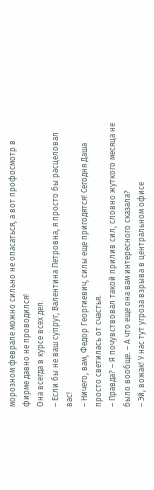морозном феврале можно сильно не опасаться, а вот профосмотр в фирме давно не проводился!
Она всегда в курсе всех дел.
– Если бы не ваш супруг, Валентина Петровна, я просто бы расцеловал вас!
– Ничего, вам, Федор Георгиевич, силы еще пригодятся! Сегодня Даша просто светилась от счастья.
– Правда? – Я почувствовал такой прилив сил, словно жуткого месяца не было вообще. – А что еще она вам интересного сказала?
– Эй, вожак! У нас тут угроза взрыва в центральном офисе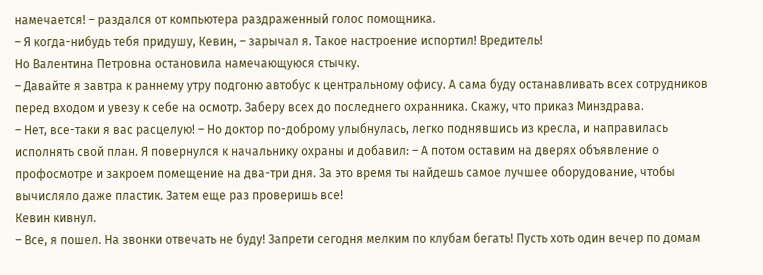намечается! – раздался от компьютера раздраженный голос помощника.
– Я когда-нибудь тебя придушу, Кевин, – зарычал я. Такое настроение испортил! Вредитель!
Но Валентина Петровна остановила намечающуюся стычку.
– Давайте я завтра к раннему утру подгоню автобус к центральному офису. А сама буду останавливать всех сотрудников перед входом и увезу к себе на осмотр. Заберу всех до последнего охранника. Скажу, что приказ Минздрава.
– Нет, все-таки я вас расцелую! – Но доктор по-доброму улыбнулась, легко поднявшись из кресла, и направилась исполнять свой план. Я повернулся к начальнику охраны и добавил: – А потом оставим на дверях объявление о профосмотре и закроем помещение на два-три дня. За это время ты найдешь самое лучшее оборудование, чтобы вычисляло даже пластик. Затем еще раз проверишь все!
Кевин кивнул.
– Все, я пошел. На звонки отвечать не буду! Запрети сегодня мелким по клубам бегать! Пусть хоть один вечер по домам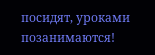посидят, уроками позанимаются!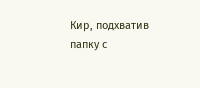Кир, подхватив папку с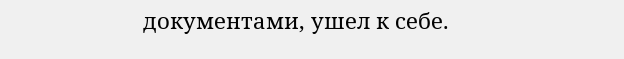документами, ушел к себе.